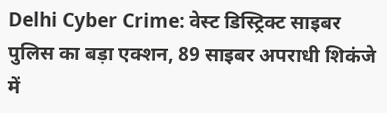Delhi Cyber Crime: वेस्ट डिस्ट्रिक्ट साइबर पुलिस का बड़ा एक्शन, 89 साइबर अपराधी शिकंजे में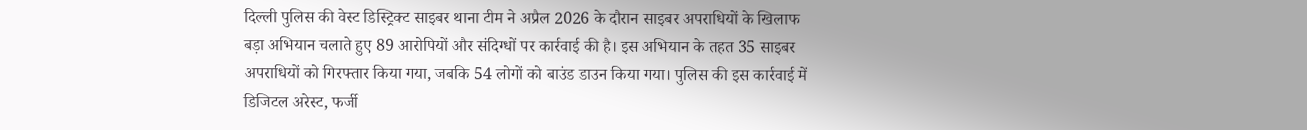दिल्ली पुलिस की वेस्ट डिस्ट्रिक्ट साइबर थाना टीम ने अप्रैल 2026 के दौरान साइबर अपराधियों के खिलाफ बड़ा अभियान चलाते हुए 89 आरोपियों और संदिग्धों पर कार्रवाई की है। इस अभियान के तहत 35 साइबर अपराधियों को गिरफ्तार किया गया, जबकि 54 लोगों को बाउंड डाउन किया गया। पुलिस की इस कार्रवाई में डिजिटल अरेस्ट, फर्जी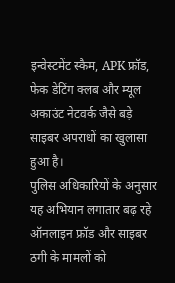इन्वेस्टमेंट स्कैम, APK फ्रॉड, फेक डेटिंग क्लब और म्यूल अकाउंट नेटवर्क जैसे बड़े साइबर अपराधों का खुलासा हुआ है।
पुलिस अधिकारियों के अनुसार यह अभियान लगातार बढ़ रहे ऑनलाइन फ्रॉड और साइबर ठगी के मामलों को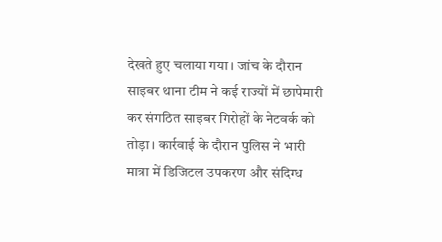देखते हुए चलाया गया। जांच के दौरान साइबर थाना टीम ने कई राज्यों में छापेमारी कर संगठित साइबर गिरोहों के नेटवर्क को तोड़ा। कार्रवाई के दौरान पुलिस ने भारी मात्रा में डिजिटल उपकरण और संदिग्ध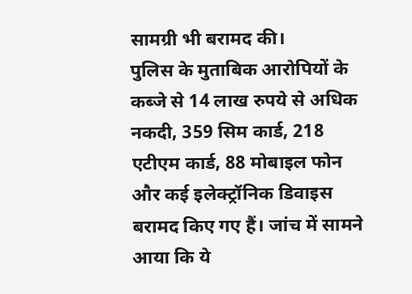सामग्री भी बरामद की।
पुलिस के मुताबिक आरोपियों के कब्जे से 14 लाख रुपये से अधिक नकदी, 359 सिम कार्ड, 218 एटीएम कार्ड, 88 मोबाइल फोन और कई इलेक्ट्रॉनिक डिवाइस बरामद किए गए हैं। जांच में सामने आया कि ये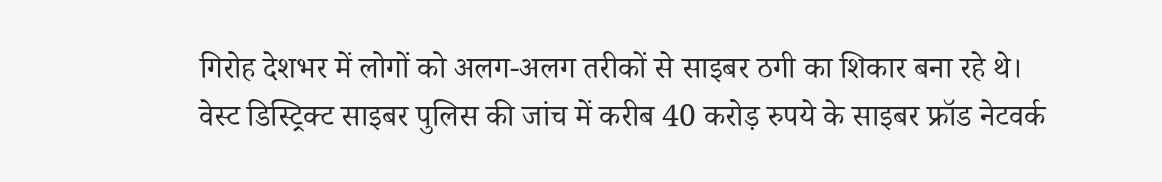गिरोह देशभर में लोगों को अलग-अलग तरीकों से साइबर ठगी का शिकार बना रहे थे।
वेस्ट डिस्ट्रिक्ट साइबर पुलिस की जांच में करीब 40 करोड़ रुपये के साइबर फ्रॉड नेटवर्क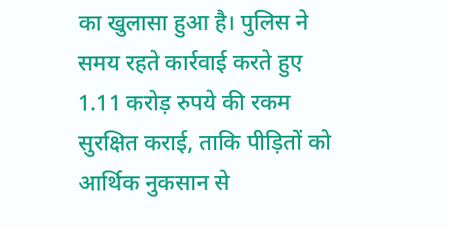का खुलासा हुआ है। पुलिस ने समय रहते कार्रवाई करते हुए 1.11 करोड़ रुपये की रकम सुरक्षित कराई, ताकि पीड़ितों को आर्थिक नुकसान से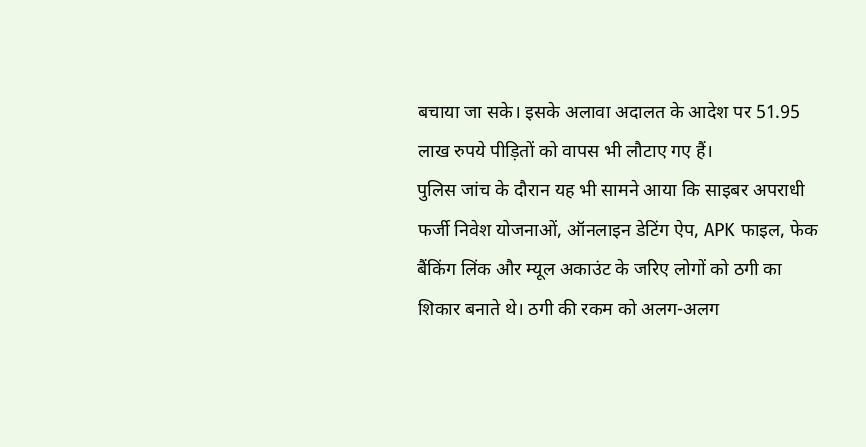बचाया जा सके। इसके अलावा अदालत के आदेश पर 51.95 लाख रुपये पीड़ितों को वापस भी लौटाए गए हैं।
पुलिस जांच के दौरान यह भी सामने आया कि साइबर अपराधी फर्जी निवेश योजनाओं, ऑनलाइन डेटिंग ऐप, APK फाइल, फेक बैंकिंग लिंक और म्यूल अकाउंट के जरिए लोगों को ठगी का शिकार बनाते थे। ठगी की रकम को अलग-अलग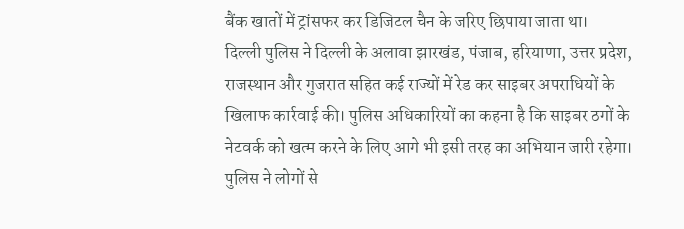बैंक खातों में ट्रांसफर कर डिजिटल चैन के जरिए छिपाया जाता था।
दिल्ली पुलिस ने दिल्ली के अलावा झारखंड, पंजाब, हरियाणा, उत्तर प्रदेश, राजस्थान और गुजरात सहित कई राज्यों में रेड कर साइबर अपराधियों के खिलाफ कार्रवाई की। पुलिस अधिकारियों का कहना है कि साइबर ठगों के नेटवर्क को खत्म करने के लिए आगे भी इसी तरह का अभियान जारी रहेगा।
पुलिस ने लोगों से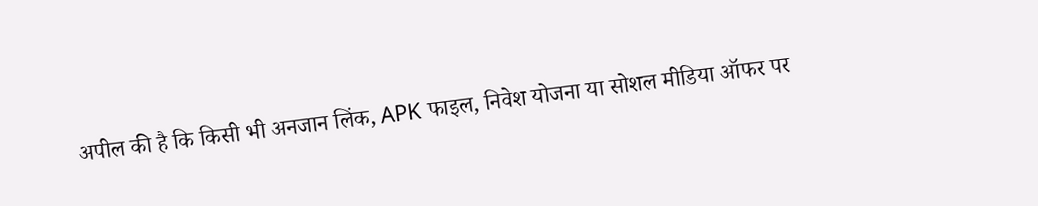अपील की है कि किसी भी अनजान लिंक, APK फाइल, निवेश योजना या सोशल मीडिया ऑफर पर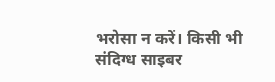भरोसा न करें। किसी भी संदिग्ध साइबर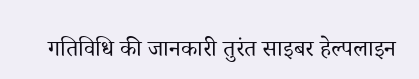गतिविधि की जानकारी तुरंत साइबर हेल्पलाइन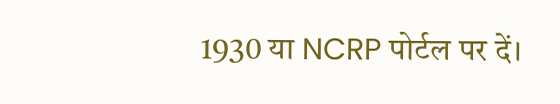1930 या NCRP पोर्टल पर दें।